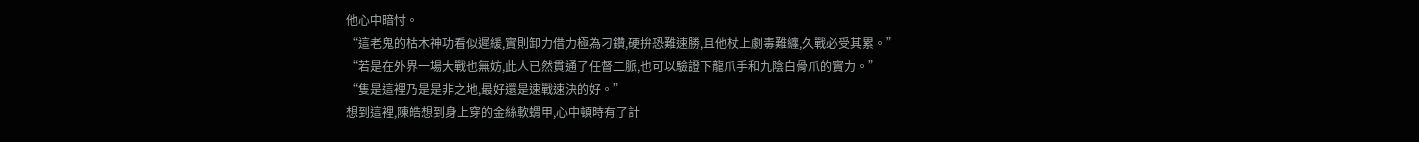他心中暗忖。
“這老鬼的枯木神功看似遲緩,實則卸力借力極為刁鑽,硬拚恐難速勝,且他杖上劇毒難纏,久戰必受其累。”
“若是在外界一場大戰也無妨,此人已然貫通了任督二脈,也可以驗證下龍爪手和九陰白骨爪的實力。”
“隻是這裡乃是是非之地,最好還是速戰速決的好。”
想到這裡,陳皓想到身上穿的金絲軟蝟甲,心中頓時有了計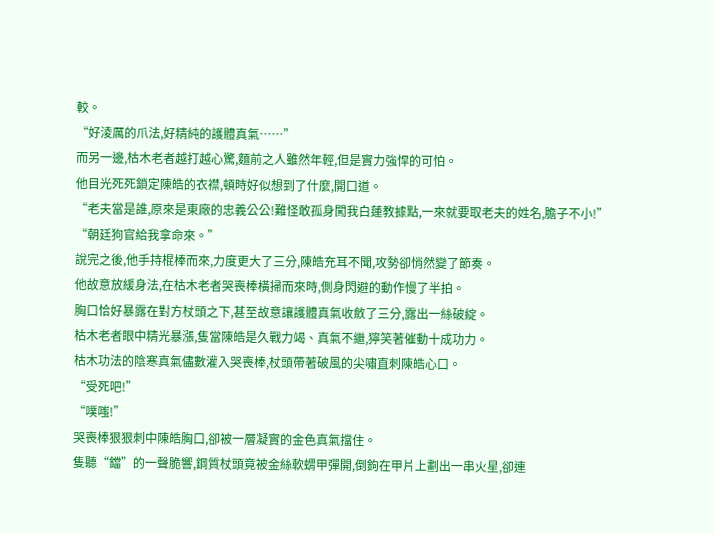較。
“好淩厲的爪法,好精純的護體真氣……”
而另一邊,枯木老者越打越心驚,麵前之人雖然年輕,但是實力強悍的可怕。
他目光死死鎖定陳皓的衣襟,頓時好似想到了什麼,開口道。
“老夫當是誰,原來是東廠的忠義公公!難怪敢孤身闖我白蓮教據點,一來就要取老夫的姓名,膽子不小!”
“朝廷狗官給我拿命來。”
說完之後,他手持棍棒而來,力度更大了三分,陳皓充耳不聞,攻勢卻悄然變了節奏。
他故意放緩身法,在枯木老者哭喪棒橫掃而來時,側身閃避的動作慢了半拍。
胸口恰好暴露在對方杖頭之下,甚至故意讓護體真氣收斂了三分,露出一絲破綻。
枯木老者眼中精光暴漲,隻當陳皓是久戰力竭、真氣不繼,獰笑著催動十成功力。
枯木功法的陰寒真氣儘數灌入哭喪棒,杖頭帶著破風的尖嘯直刺陳皓心口。
“受死吧!”
“噗嗤!”
哭喪棒狠狠刺中陳皓胸口,卻被一層凝實的金色真氣擋住。
隻聽“鐺”的一聲脆響,鋼質杖頭竟被金絲軟蝟甲彈開,倒鉤在甲片上劃出一串火星,卻連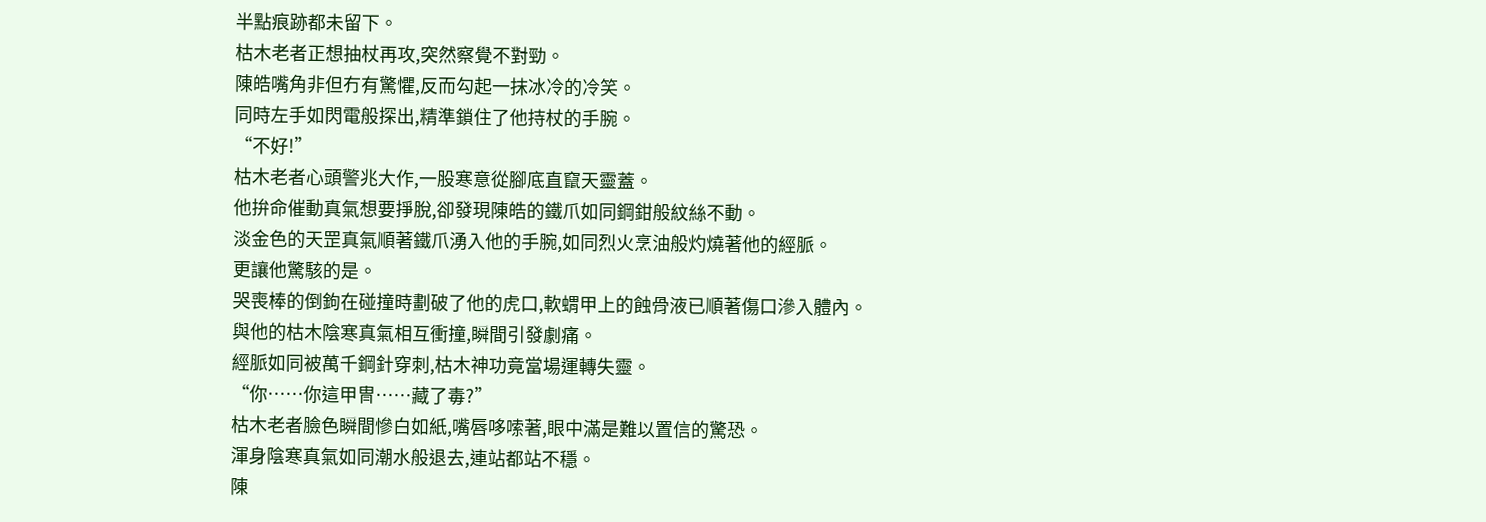半點痕跡都未留下。
枯木老者正想抽杖再攻,突然察覺不對勁。
陳皓嘴角非但冇有驚懼,反而勾起一抹冰冷的冷笑。
同時左手如閃電般探出,精準鎖住了他持杖的手腕。
“不好!”
枯木老者心頭警兆大作,一股寒意從腳底直竄天靈蓋。
他拚命催動真氣想要掙脫,卻發現陳皓的鐵爪如同鋼鉗般紋絲不動。
淡金色的天罡真氣順著鐵爪湧入他的手腕,如同烈火烹油般灼燒著他的經脈。
更讓他驚駭的是。
哭喪棒的倒鉤在碰撞時劃破了他的虎口,軟蝟甲上的蝕骨液已順著傷口滲入體內。
與他的枯木陰寒真氣相互衝撞,瞬間引發劇痛。
經脈如同被萬千鋼針穿刺,枯木神功竟當場運轉失靈。
“你……你這甲冑……藏了毒?”
枯木老者臉色瞬間慘白如紙,嘴唇哆嗦著,眼中滿是難以置信的驚恐。
渾身陰寒真氣如同潮水般退去,連站都站不穩。
陳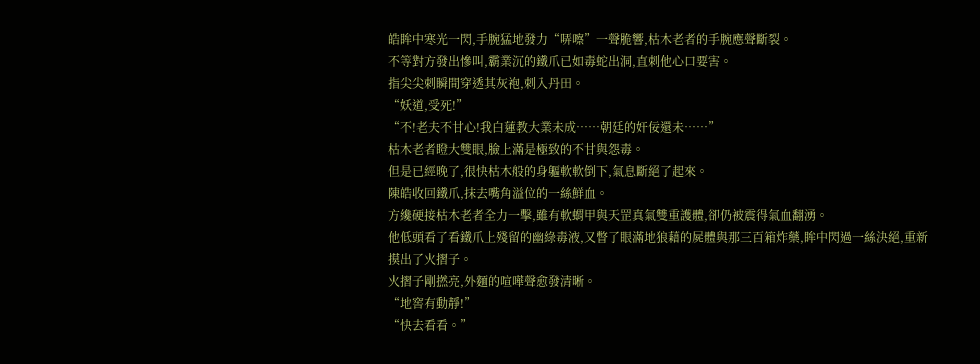皓眸中寒光一閃,手腕猛地發力“哢嚓”一聲脆響,枯木老者的手腕應聲斷裂。
不等對方發出慘叫,霸業沉的鐵爪已如毒蛇出洞,直刺他心口要害。
指尖尖刺瞬間穿透其灰袍,刺入丹田。
“妖道,受死!”
“不!老夫不甘心!我白蓮教大業未成……朝廷的奸佞還未……”
枯木老者瞪大雙眼,臉上滿是極致的不甘與怨毒。
但是已經晚了,很快枯木般的身軀軟軟倒下,氣息斷絕了起來。
陳皓收回鐵爪,抹去嘴角溢位的一絲鮮血。
方纔硬接枯木老者全力一擊,雖有軟蝟甲與天罡真氣雙重護體,卻仍被震得氣血翻湧。
他低頭看了看鐵爪上殘留的幽綠毒液,又瞥了眼滿地狼藉的屍體與那三百箱炸藥,眸中閃過一絲決絕,重新摸出了火摺子。
火摺子剛撚亮,外麵的喧嘩聲愈發清晰。
“地窖有動靜!”
“快去看看。”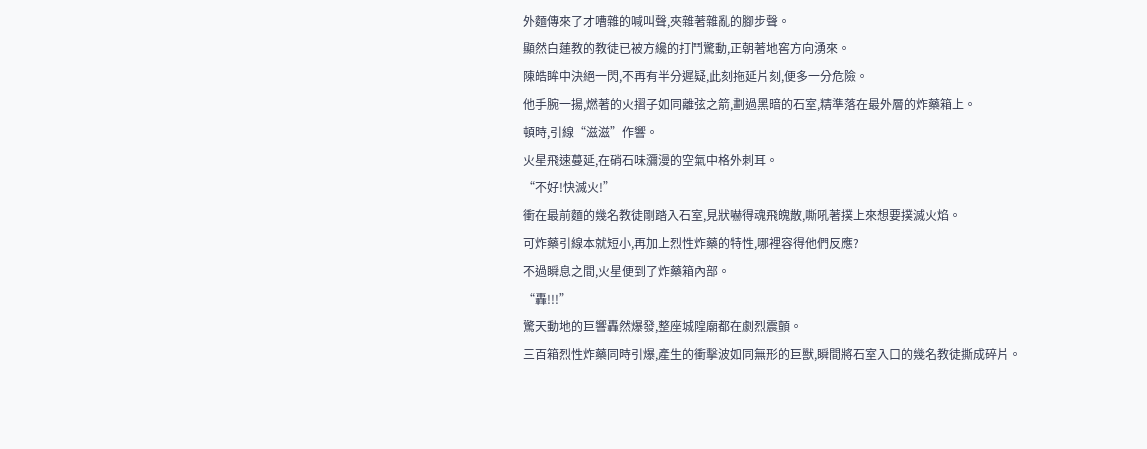外麵傳來了才嘈雜的喊叫聲,夾雜著雜亂的腳步聲。
顯然白蓮教的教徒已被方纔的打鬥驚動,正朝著地窖方向湧來。
陳皓眸中決絕一閃,不再有半分遲疑,此刻拖延片刻,便多一分危險。
他手腕一揚,燃著的火摺子如同離弦之箭,劃過黑暗的石室,精準落在最外層的炸藥箱上。
頓時,引線“滋滋”作響。
火星飛速蔓延,在硝石味瀰漫的空氣中格外刺耳。
“不好!快滅火!”
衝在最前麵的幾名教徒剛踏入石室,見狀嚇得魂飛魄散,嘶吼著撲上來想要撲滅火焰。
可炸藥引線本就短小,再加上烈性炸藥的特性,哪裡容得他們反應?
不過瞬息之間,火星便到了炸藥箱內部。
“轟!!!”
驚天動地的巨響轟然爆發,整座城隍廟都在劇烈震顫。
三百箱烈性炸藥同時引爆,產生的衝擊波如同無形的巨獸,瞬間將石室入口的幾名教徒撕成碎片。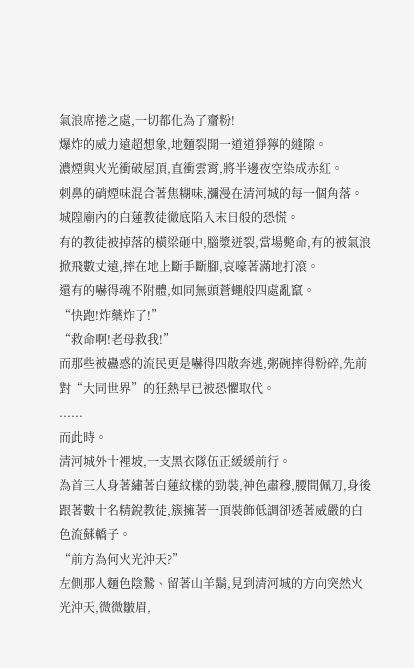氣浪席捲之處,一切都化為了齏粉!
爆炸的威力遠超想象,地麵裂開一道道猙獰的縫隙。
濃煙與火光衝破屋頂,直衝雲霄,將半邊夜空染成赤紅。
刺鼻的硝煙味混合著焦糊味,瀰漫在清河城的每一個角落。
城隍廟內的白蓮教徒徹底陷入末日般的恐慌。
有的教徒被掉落的橫梁砸中,腦漿迸裂,當場斃命,有的被氣浪掀飛數丈遠,摔在地上斷手斷腳,哀嚎著滿地打滾。
還有的嚇得魂不附體,如同無頭蒼蠅般四處亂竄。
“快跑!炸藥炸了!”
“救命啊!老母救我!”
而那些被蠱惑的流民更是嚇得四散奔逃,粥碗摔得粉碎,先前對“大同世界”的狂熱早已被恐懼取代。
......
而此時。
清河城外十裡坡,一支黑衣隊伍正緩緩前行。
為首三人身著繡著白蓮紋樣的勁裝,神色肅穆,腰間佩刀,身後跟著數十名精銳教徒,簇擁著一頂裝飾低調卻透著威嚴的白色流蘇轎子。
“前方為何火光沖天?”
左側那人麵色陰鷙、留著山羊鬍,見到清河城的方向突然火光沖天,微微皺眉,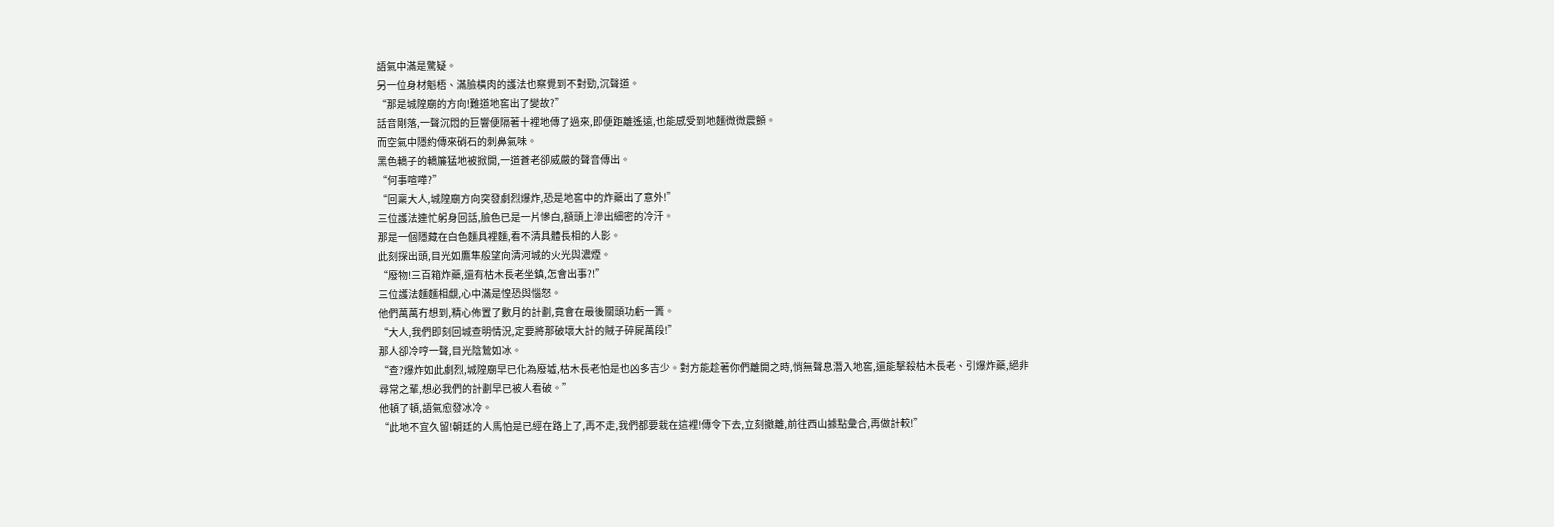語氣中滿是驚疑。
另一位身材魁梧、滿臉橫肉的護法也察覺到不對勁,沉聲道。
“那是城隍廟的方向!難道地窖出了變故?”
話音剛落,一聲沉悶的巨響便隔著十裡地傳了過來,即便距離遙遠,也能感受到地麵微微震顫。
而空氣中隱約傳來硝石的刺鼻氣味。
黑色轎子的轎簾猛地被掀開,一道蒼老卻威嚴的聲音傳出。
“何事喧嘩?”
“回稟大人,城隍廟方向突發劇烈爆炸,恐是地窖中的炸藥出了意外!”
三位護法連忙躬身回話,臉色已是一片慘白,額頭上滲出細密的冷汗。
那是一個隱藏在白色麵具裡麵,看不清具體長相的人影。
此刻探出頭,目光如鷹隼般望向清河城的火光與濃煙。
“廢物!三百箱炸藥,還有枯木長老坐鎮,怎會出事?!”
三位護法麵麵相覷,心中滿是惶恐與惱怒。
他們萬萬冇想到,精心佈置了數月的計劃,竟會在最後關頭功虧一簣。
“大人,我們即刻回城查明情況,定要將那破壞大計的賊子碎屍萬段!”
那人卻冷哼一聲,目光陰鷙如冰。
“查?爆炸如此劇烈,城隍廟早已化為廢墟,枯木長老怕是也凶多吉少。對方能趁著你們離開之時,悄無聲息潛入地窖,還能擊殺枯木長老、引爆炸藥,絕非尋常之輩,想必我們的計劃早已被人看破。”
他頓了頓,語氣愈發冰冷。
“此地不宜久留!朝廷的人馬怕是已經在路上了,再不走,我們都要栽在這裡!傳令下去,立刻撤離,前往西山據點彙合,再做計較!”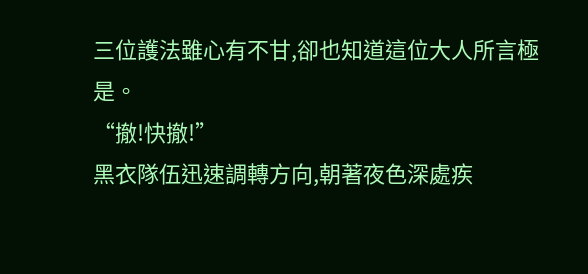三位護法雖心有不甘,卻也知道這位大人所言極是。
“撤!快撤!”
黑衣隊伍迅速調轉方向,朝著夜色深處疾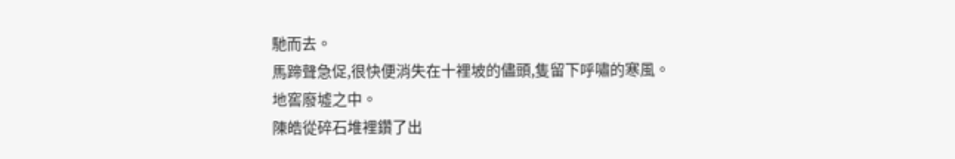馳而去。
馬蹄聲急促,很快便消失在十裡坡的儘頭,隻留下呼嘯的寒風。
地窖廢墟之中。
陳皓從碎石堆裡鑽了出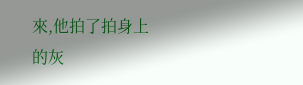來,他拍了拍身上的灰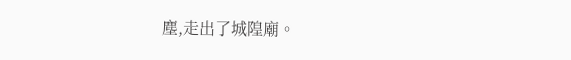塵,走出了城隍廟。